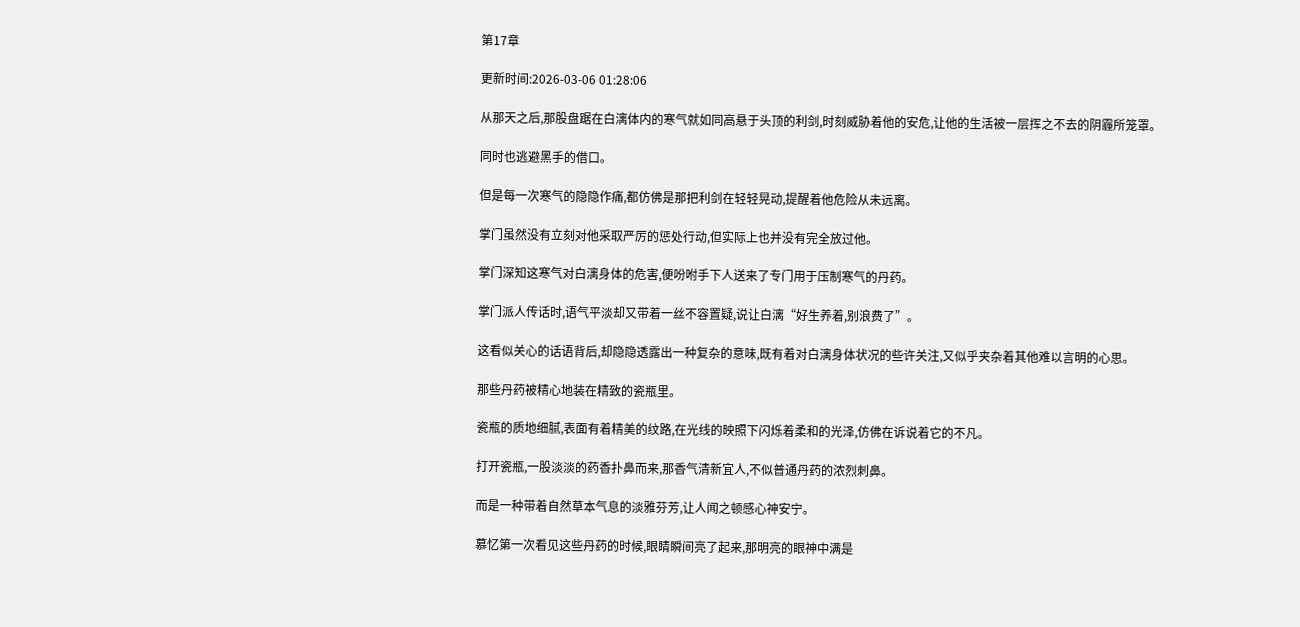第17章

更新时间:2026-03-06 01:28:06

从那天之后,那股盘踞在白漓体内的寒气就如同高悬于头顶的利剑,时刻威胁着他的安危,让他的生活被一层挥之不去的阴霾所笼罩。

同时也逃避黑手的借口。

但是每一次寒气的隐隐作痛,都仿佛是那把利剑在轻轻晃动,提醒着他危险从未远离。

掌门虽然没有立刻对他采取严厉的惩处行动,但实际上也并没有完全放过他。

掌门深知这寒气对白漓身体的危害,便吩咐手下人送来了专门用于压制寒气的丹药。

掌门派人传话时,语气平淡却又带着一丝不容置疑,说让白漓“好生养着,别浪费了”。

这看似关心的话语背后,却隐隐透露出一种复杂的意味,既有着对白漓身体状况的些许关注,又似乎夹杂着其他难以言明的心思。

那些丹药被精心地装在精致的瓷瓶里。

瓷瓶的质地细腻,表面有着精美的纹路,在光线的映照下闪烁着柔和的光泽,仿佛在诉说着它的不凡。

打开瓷瓶,一股淡淡的药香扑鼻而来,那香气清新宜人,不似普通丹药的浓烈刺鼻。

而是一种带着自然草本气息的淡雅芬芳,让人闻之顿感心神安宁。

慕忆第一次看见这些丹药的时候,眼睛瞬间亮了起来,那明亮的眼神中满是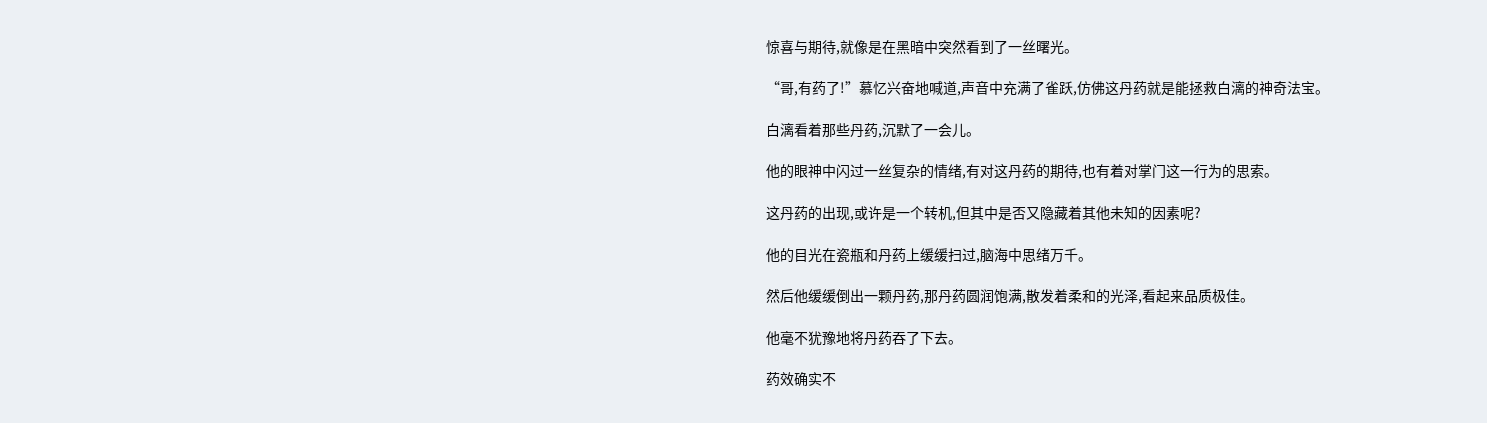惊喜与期待,就像是在黑暗中突然看到了一丝曙光。

“哥,有药了!”慕忆兴奋地喊道,声音中充满了雀跃,仿佛这丹药就是能拯救白漓的神奇法宝。

白漓看着那些丹药,沉默了一会儿。

他的眼神中闪过一丝复杂的情绪,有对这丹药的期待,也有着对掌门这一行为的思索。

这丹药的出现,或许是一个转机,但其中是否又隐藏着其他未知的因素呢?

他的目光在瓷瓶和丹药上缓缓扫过,脑海中思绪万千。

然后他缓缓倒出一颗丹药,那丹药圆润饱满,散发着柔和的光泽,看起来品质极佳。

他毫不犹豫地将丹药吞了下去。

药效确实不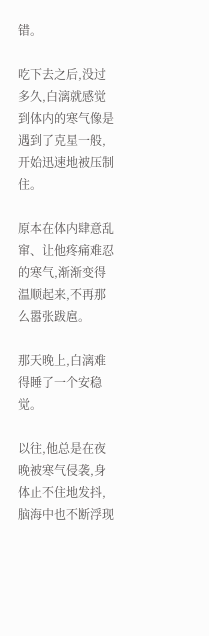错。

吃下去之后,没过多久,白漓就感觉到体内的寒气像是遇到了克星一般,开始迅速地被压制住。

原本在体内肆意乱窜、让他疼痛难忍的寒气,渐渐变得温顺起来,不再那么嚣张跋扈。

那天晚上,白漓难得睡了一个安稳觉。

以往,他总是在夜晚被寒气侵袭,身体止不住地发抖,脑海中也不断浮现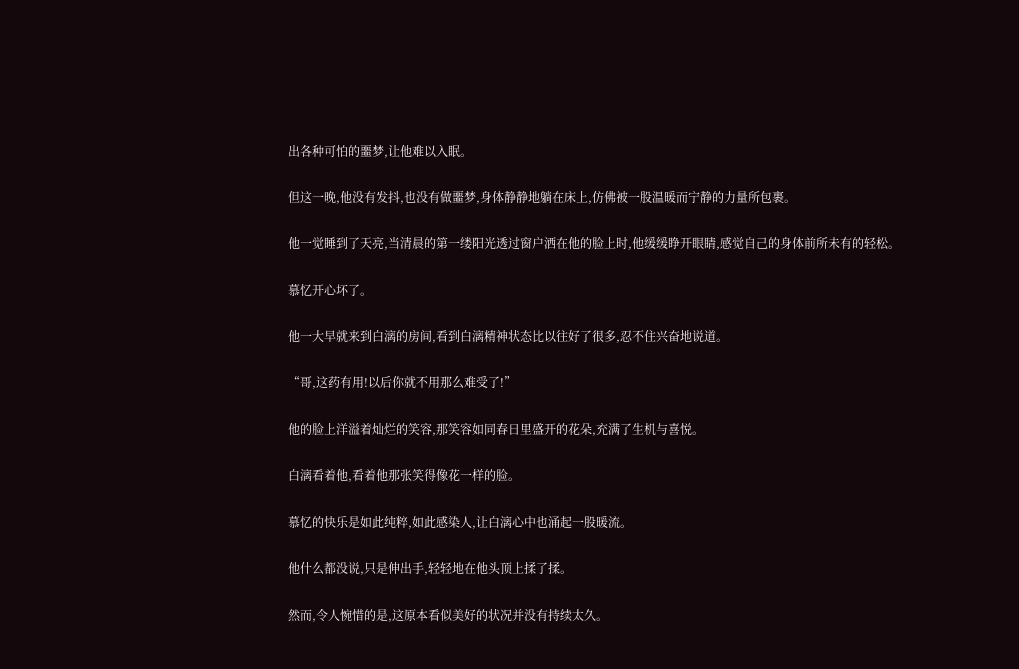出各种可怕的噩梦,让他难以入眠。

但这一晚,他没有发抖,也没有做噩梦,身体静静地躺在床上,仿佛被一股温暖而宁静的力量所包裹。

他一觉睡到了天亮,当清晨的第一缕阳光透过窗户洒在他的脸上时,他缓缓睁开眼睛,感觉自己的身体前所未有的轻松。

慕忆开心坏了。

他一大早就来到白漓的房间,看到白漓精神状态比以往好了很多,忍不住兴奋地说道。

“哥,这药有用!以后你就不用那么难受了!”

他的脸上洋溢着灿烂的笑容,那笑容如同春日里盛开的花朵,充满了生机与喜悦。

白漓看着他,看着他那张笑得像花一样的脸。

慕忆的快乐是如此纯粹,如此感染人,让白漓心中也涌起一股暖流。

他什么都没说,只是伸出手,轻轻地在他头顶上揉了揉。

然而,令人惋惜的是,这原本看似美好的状况并没有持续太久。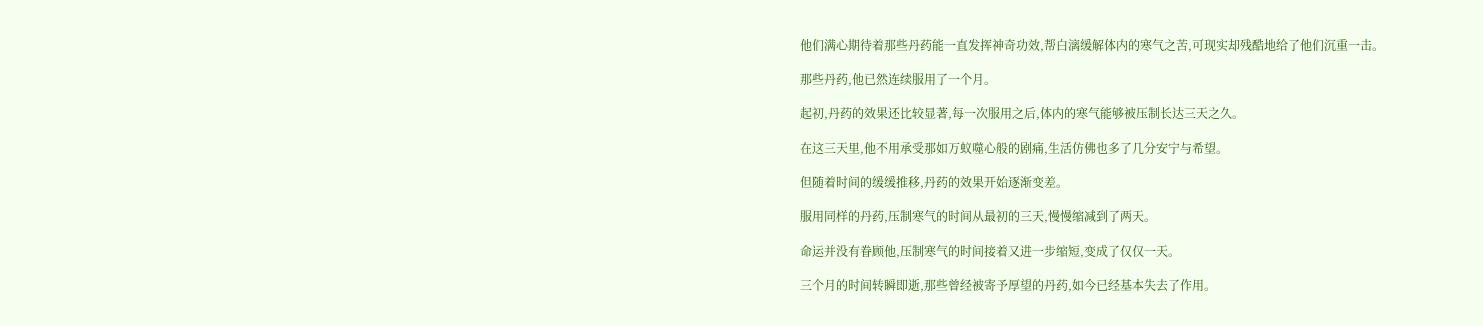他们满心期待着那些丹药能一直发挥神奇功效,帮白漓缓解体内的寒气之苦,可现实却残酷地给了他们沉重一击。

那些丹药,他已然连续服用了一个月。

起初,丹药的效果还比较显著,每一次服用之后,体内的寒气能够被压制长达三天之久。

在这三天里,他不用承受那如万蚁噬心般的剧痛,生活仿佛也多了几分安宁与希望。

但随着时间的缓缓推移,丹药的效果开始逐渐变差。

服用同样的丹药,压制寒气的时间从最初的三天,慢慢缩减到了两天。

命运并没有眷顾他,压制寒气的时间接着又进一步缩短,变成了仅仅一天。

三个月的时间转瞬即逝,那些曾经被寄予厚望的丹药,如今已经基本失去了作用。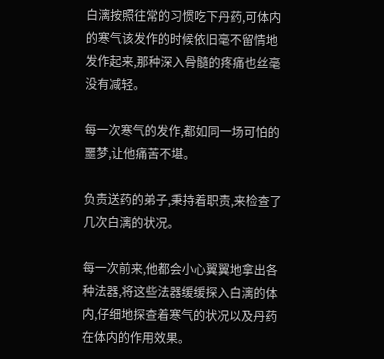白漓按照往常的习惯吃下丹药,可体内的寒气该发作的时候依旧毫不留情地发作起来,那种深入骨髓的疼痛也丝毫没有减轻。

每一次寒气的发作,都如同一场可怕的噩梦,让他痛苦不堪。

负责送药的弟子,秉持着职责,来检查了几次白漓的状况。

每一次前来,他都会小心翼翼地拿出各种法器,将这些法器缓缓探入白漓的体内,仔细地探查着寒气的状况以及丹药在体内的作用效果。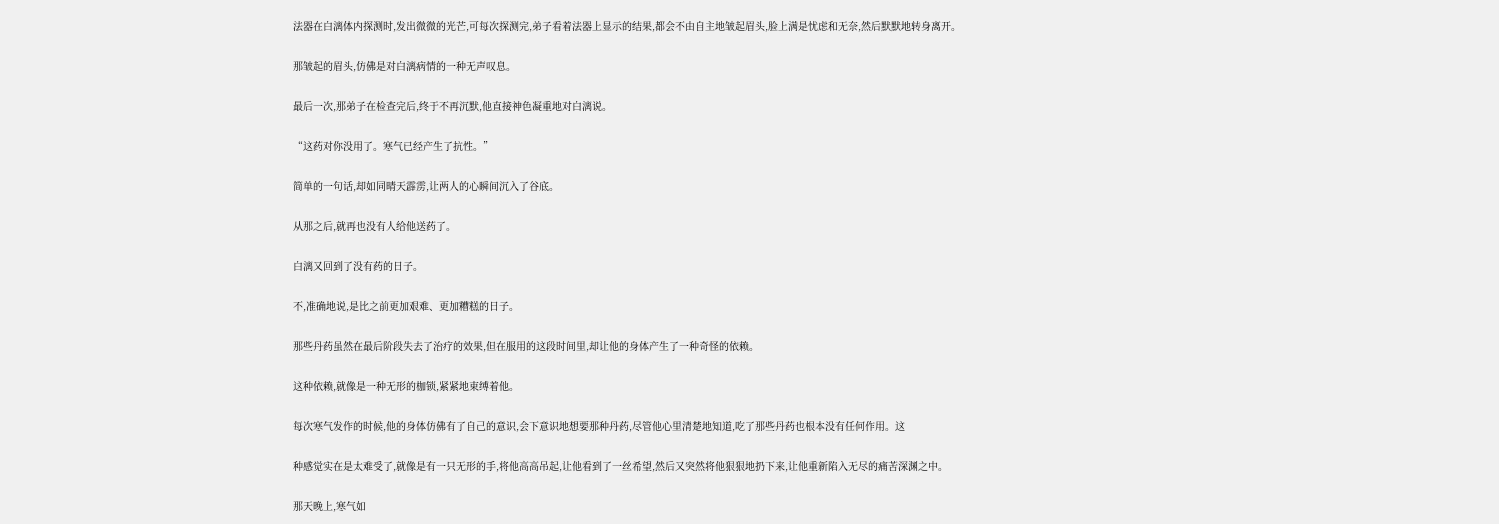法器在白漓体内探测时,发出微微的光芒,可每次探测完,弟子看着法器上显示的结果,都会不由自主地皱起眉头,脸上满是忧虑和无奈,然后默默地转身离开。

那皱起的眉头,仿佛是对白漓病情的一种无声叹息。

最后一次,那弟子在检查完后,终于不再沉默,他直接神色凝重地对白漓说。

“这药对你没用了。寒气已经产生了抗性。”

简单的一句话,却如同晴天霹雳,让两人的心瞬间沉入了谷底。

从那之后,就再也没有人给他送药了。

白漓又回到了没有药的日子。

不,准确地说,是比之前更加艰难、更加糟糕的日子。

那些丹药虽然在最后阶段失去了治疗的效果,但在服用的这段时间里,却让他的身体产生了一种奇怪的依赖。

这种依赖,就像是一种无形的枷锁,紧紧地束缚着他。

每次寒气发作的时候,他的身体仿佛有了自己的意识,会下意识地想要那种丹药,尽管他心里清楚地知道,吃了那些丹药也根本没有任何作用。这

种感觉实在是太难受了,就像是有一只无形的手,将他高高吊起,让他看到了一丝希望,然后又突然将他狠狠地扔下来,让他重新陷入无尽的痛苦深渊之中。

那天晚上,寒气如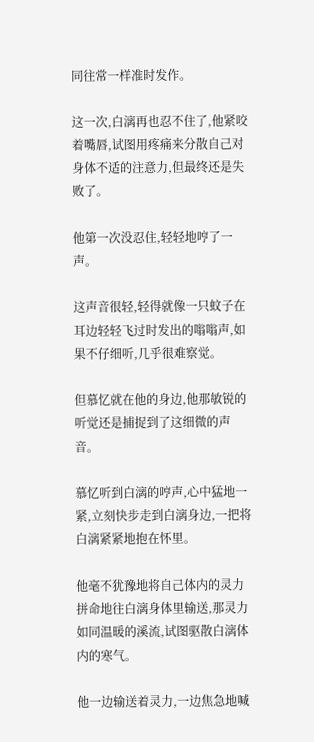同往常一样准时发作。

这一次,白漓再也忍不住了,他紧咬着嘴唇,试图用疼痛来分散自己对身体不适的注意力,但最终还是失败了。

他第一次没忍住,轻轻地哼了一声。

这声音很轻,轻得就像一只蚊子在耳边轻轻飞过时发出的嗡嗡声,如果不仔细听,几乎很难察觉。

但慕忆就在他的身边,他那敏锐的听觉还是捕捉到了这细微的声音。

慕忆听到白漓的哼声,心中猛地一紧,立刻快步走到白漓身边,一把将白漓紧紧地抱在怀里。

他毫不犹豫地将自己体内的灵力拼命地往白漓身体里输送,那灵力如同温暖的溪流,试图驱散白漓体内的寒气。

他一边输送着灵力,一边焦急地喊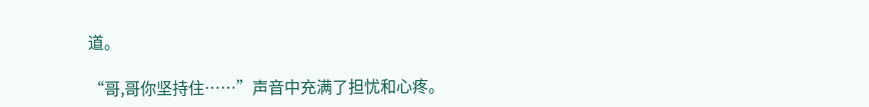道。

“哥,哥你坚持住……”声音中充满了担忧和心疼。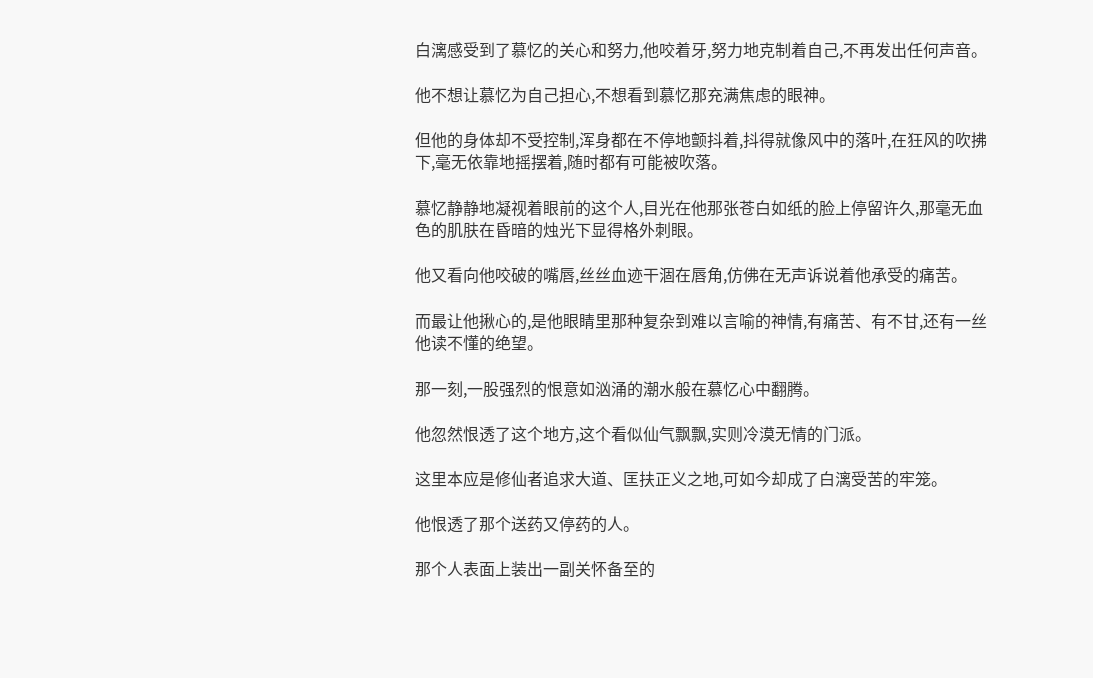白漓感受到了慕忆的关心和努力,他咬着牙,努力地克制着自己,不再发出任何声音。

他不想让慕忆为自己担心,不想看到慕忆那充满焦虑的眼神。

但他的身体却不受控制,浑身都在不停地颤抖着,抖得就像风中的落叶,在狂风的吹拂下,毫无依靠地摇摆着,随时都有可能被吹落。

慕忆静静地凝视着眼前的这个人,目光在他那张苍白如纸的脸上停留许久,那毫无血色的肌肤在昏暗的烛光下显得格外刺眼。

他又看向他咬破的嘴唇,丝丝血迹干涸在唇角,仿佛在无声诉说着他承受的痛苦。

而最让他揪心的,是他眼睛里那种复杂到难以言喻的神情,有痛苦、有不甘,还有一丝他读不懂的绝望。

那一刻,一股强烈的恨意如汹涌的潮水般在慕忆心中翻腾。

他忽然恨透了这个地方,这个看似仙气飘飘,实则冷漠无情的门派。

这里本应是修仙者追求大道、匡扶正义之地,可如今却成了白漓受苦的牢笼。

他恨透了那个送药又停药的人。

那个人表面上装出一副关怀备至的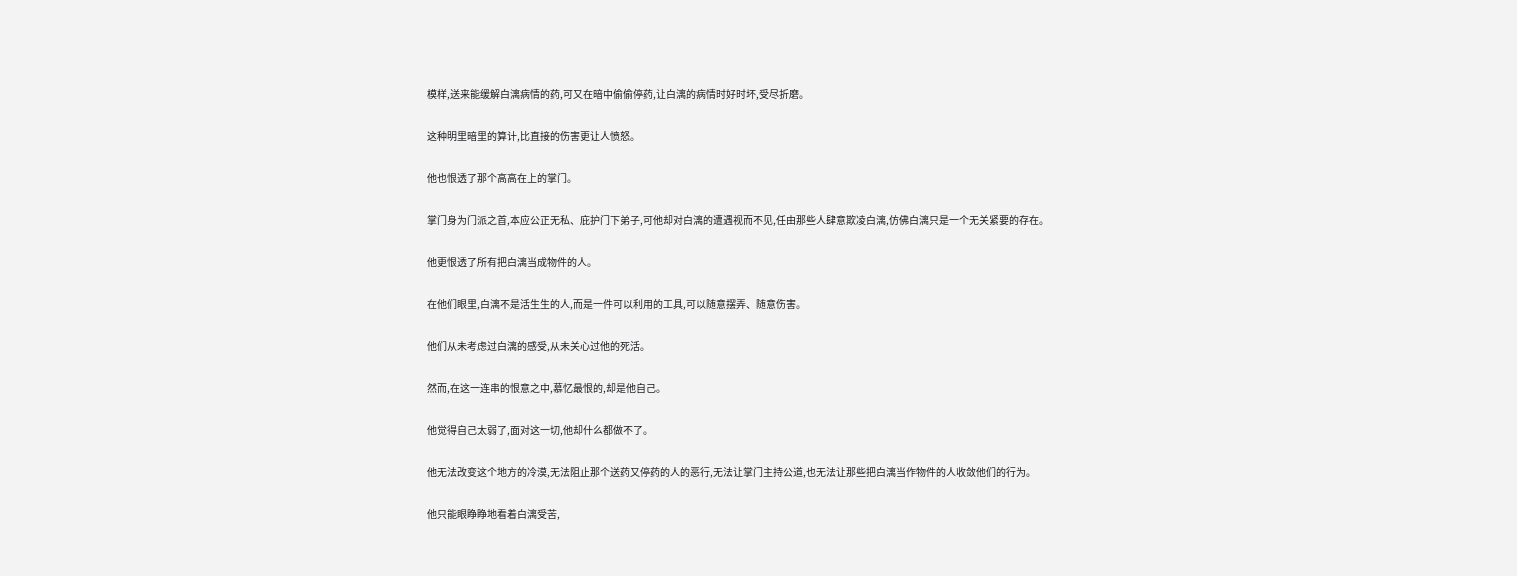模样,送来能缓解白漓病情的药,可又在暗中偷偷停药,让白漓的病情时好时坏,受尽折磨。

这种明里暗里的算计,比直接的伤害更让人愤怒。

他也恨透了那个高高在上的掌门。

掌门身为门派之首,本应公正无私、庇护门下弟子,可他却对白漓的遭遇视而不见,任由那些人肆意欺凌白漓,仿佛白漓只是一个无关紧要的存在。

他更恨透了所有把白漓当成物件的人。

在他们眼里,白漓不是活生生的人,而是一件可以利用的工具,可以随意摆弄、随意伤害。

他们从未考虑过白漓的感受,从未关心过他的死活。

然而,在这一连串的恨意之中,慕忆最恨的,却是他自己。

他觉得自己太弱了,面对这一切,他却什么都做不了。

他无法改变这个地方的冷漠,无法阻止那个送药又停药的人的恶行,无法让掌门主持公道,也无法让那些把白漓当作物件的人收敛他们的行为。

他只能眼睁睁地看着白漓受苦,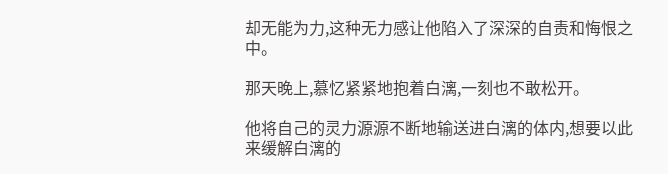却无能为力,这种无力感让他陷入了深深的自责和悔恨之中。

那天晚上,慕忆紧紧地抱着白漓,一刻也不敢松开。

他将自己的灵力源源不断地输送进白漓的体内,想要以此来缓解白漓的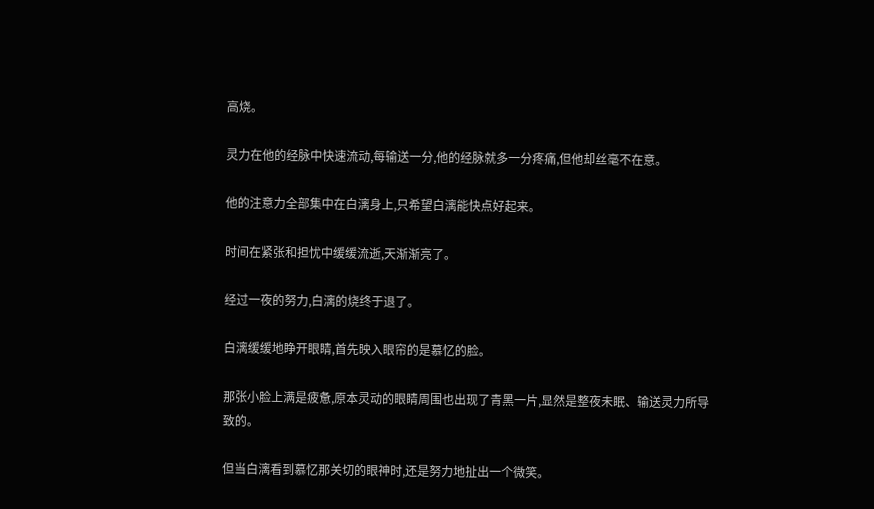高烧。

灵力在他的经脉中快速流动,每输送一分,他的经脉就多一分疼痛,但他却丝毫不在意。

他的注意力全部集中在白漓身上,只希望白漓能快点好起来。

时间在紧张和担忧中缓缓流逝,天渐渐亮了。

经过一夜的努力,白漓的烧终于退了。

白漓缓缓地睁开眼睛,首先映入眼帘的是慕忆的脸。

那张小脸上满是疲惫,原本灵动的眼睛周围也出现了青黑一片,显然是整夜未眠、输送灵力所导致的。

但当白漓看到慕忆那关切的眼神时,还是努力地扯出一个微笑。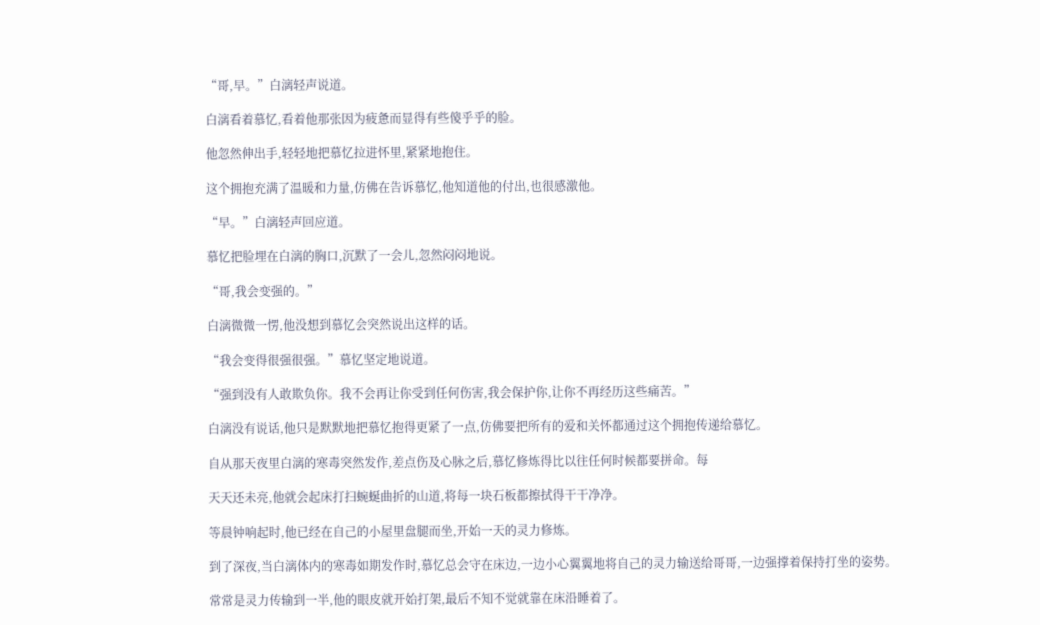“哥,早。”白漓轻声说道。

白漓看着慕忆,看着他那张因为疲惫而显得有些傻乎乎的脸。

他忽然伸出手,轻轻地把慕忆拉进怀里,紧紧地抱住。

这个拥抱充满了温暖和力量,仿佛在告诉慕忆,他知道他的付出,也很感激他。

“早。”白漓轻声回应道。

慕忆把脸埋在白漓的胸口,沉默了一会儿,忽然闷闷地说。

“哥,我会变强的。”

白漓微微一愣,他没想到慕忆会突然说出这样的话。

“我会变得很强很强。”慕忆坚定地说道。

“强到没有人敢欺负你。我不会再让你受到任何伤害,我会保护你,让你不再经历这些痛苦。”

白漓没有说话,他只是默默地把慕忆抱得更紧了一点,仿佛要把所有的爱和关怀都通过这个拥抱传递给慕忆。

自从那天夜里白漓的寒毒突然发作,差点伤及心脉之后,慕忆修炼得比以往任何时候都要拼命。每

天天还未亮,他就会起床打扫蜿蜒曲折的山道,将每一块石板都擦拭得干干净净。

等晨钟响起时,他已经在自己的小屋里盘腿而坐,开始一天的灵力修炼。

到了深夜,当白漓体内的寒毒如期发作时,慕忆总会守在床边,一边小心翼翼地将自己的灵力输送给哥哥,一边强撑着保持打坐的姿势。

常常是灵力传输到一半,他的眼皮就开始打架,最后不知不觉就靠在床沿睡着了。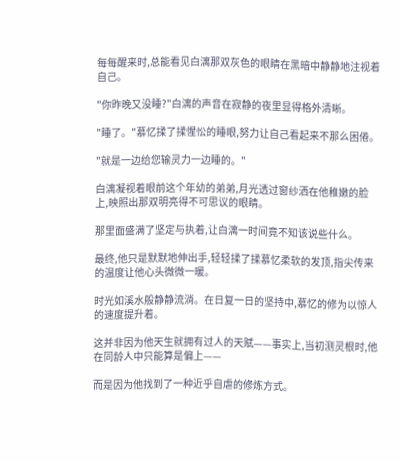每每醒来时,总能看见白漓那双灰色的眼睛在黑暗中静静地注视着自己。

"你昨晚又没睡?"白漓的声音在寂静的夜里显得格外清晰。

"睡了。"慕忆揉了揉惺忪的睡眼,努力让自己看起来不那么困倦。

"就是一边给您输灵力一边睡的。"

白漓凝视着眼前这个年幼的弟弟,月光透过窗纱洒在他稚嫩的脸上,映照出那双明亮得不可思议的眼睛。

那里面盛满了坚定与执着,让白漓一时间竟不知该说些什么。

最终,他只是默默地伸出手,轻轻揉了揉慕忆柔软的发顶,指尖传来的温度让他心头微微一暖。

时光如溪水般静静流淌。在日复一日的坚持中,慕忆的修为以惊人的速度提升着。

这并非因为他天生就拥有过人的天赋——事实上,当初测灵根时,他在同龄人中只能算是偏上——

而是因为他找到了一种近乎自虐的修炼方式。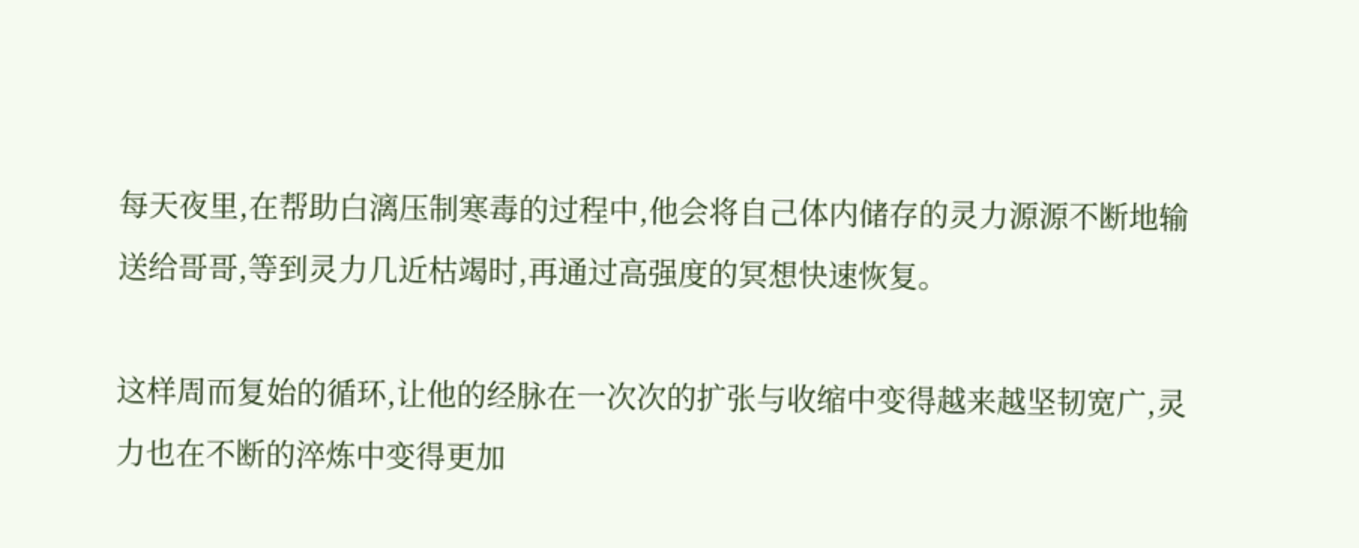每天夜里,在帮助白漓压制寒毒的过程中,他会将自己体内储存的灵力源源不断地输送给哥哥,等到灵力几近枯竭时,再通过高强度的冥想快速恢复。

这样周而复始的循环,让他的经脉在一次次的扩张与收缩中变得越来越坚韧宽广,灵力也在不断的淬炼中变得更加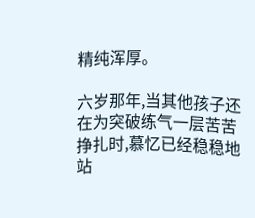精纯浑厚。

六岁那年,当其他孩子还在为突破练气一层苦苦挣扎时,慕忆已经稳稳地站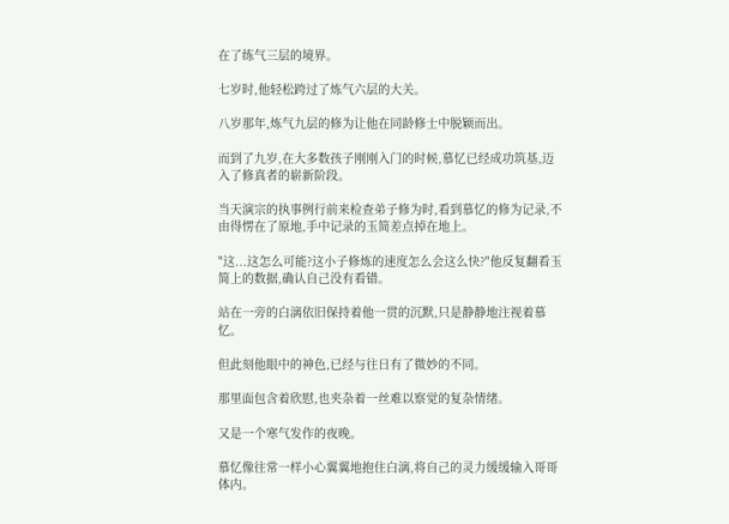在了练气三层的境界。

七岁时,他轻松跨过了炼气六层的大关。

八岁那年,炼气九层的修为让他在同龄修士中脱颖而出。

而到了九岁,在大多数孩子刚刚入门的时候,慕忆已经成功筑基,迈入了修真者的崭新阶段。

当天演宗的执事例行前来检查弟子修为时,看到慕忆的修为记录,不由得愣在了原地,手中记录的玉简差点掉在地上。

"这...这怎么可能?这小子修炼的速度怎么会这么快?"他反复翻看玉简上的数据,确认自己没有看错。

站在一旁的白漓依旧保持着他一贯的沉默,只是静静地注视着慕忆。

但此刻他眼中的神色,已经与往日有了微妙的不同。

那里面包含着欣慰,也夹杂着一丝难以察觉的复杂情绪。

又是一个寒气发作的夜晚。

慕忆像往常一样小心翼翼地抱住白漓,将自己的灵力缓缓输入哥哥体内。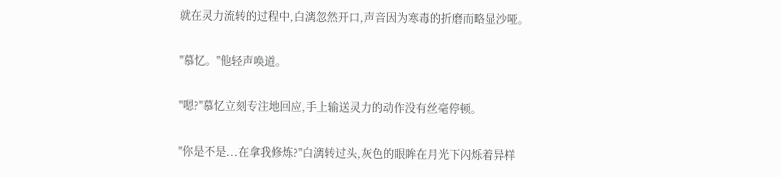就在灵力流转的过程中,白漓忽然开口,声音因为寒毒的折磨而略显沙哑。

"慕忆。"他轻声唤道。

"嗯?"慕忆立刻专注地回应,手上输送灵力的动作没有丝毫停顿。

"你是不是...在拿我修炼?"白漓转过头,灰色的眼眸在月光下闪烁着异样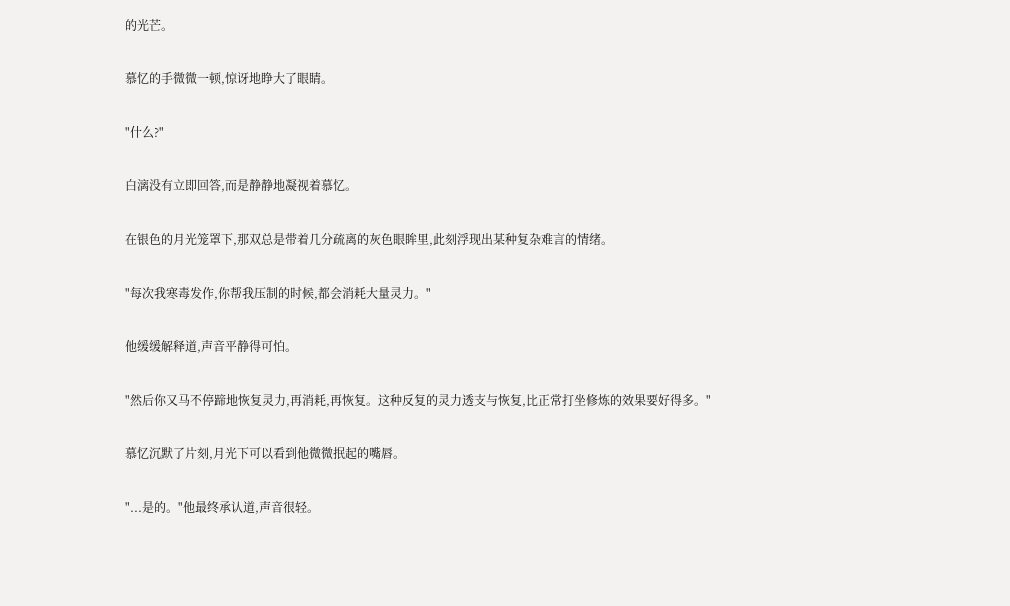的光芒。

慕忆的手微微一顿,惊讶地睁大了眼睛。

"什么?"

白漓没有立即回答,而是静静地凝视着慕忆。

在银色的月光笼罩下,那双总是带着几分疏离的灰色眼眸里,此刻浮现出某种复杂难言的情绪。

"每次我寒毒发作,你帮我压制的时候,都会消耗大量灵力。"

他缓缓解释道,声音平静得可怕。

"然后你又马不停蹄地恢复灵力,再消耗,再恢复。这种反复的灵力透支与恢复,比正常打坐修炼的效果要好得多。"

慕忆沉默了片刻,月光下可以看到他微微抿起的嘴唇。

"...是的。"他最终承认道,声音很轻。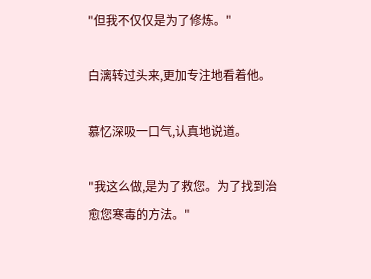"但我不仅仅是为了修炼。"

白漓转过头来,更加专注地看着他。

慕忆深吸一口气,认真地说道。

"我这么做,是为了救您。为了找到治愈您寒毒的方法。"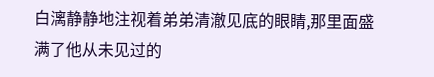白漓静静地注视着弟弟清澈见底的眼睛,那里面盛满了他从未见过的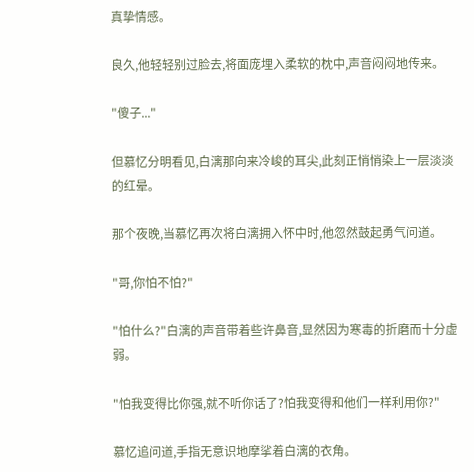真挚情感。

良久,他轻轻别过脸去,将面庞埋入柔软的枕中,声音闷闷地传来。

"傻子..."

但慕忆分明看见,白漓那向来冷峻的耳尖,此刻正悄悄染上一层淡淡的红晕。

那个夜晚,当慕忆再次将白漓拥入怀中时,他忽然鼓起勇气问道。

"哥,你怕不怕?"

"怕什么?"白漓的声音带着些许鼻音,显然因为寒毒的折磨而十分虚弱。

"怕我变得比你强,就不听你话了?怕我变得和他们一样利用你?"

慕忆追问道,手指无意识地摩挲着白漓的衣角。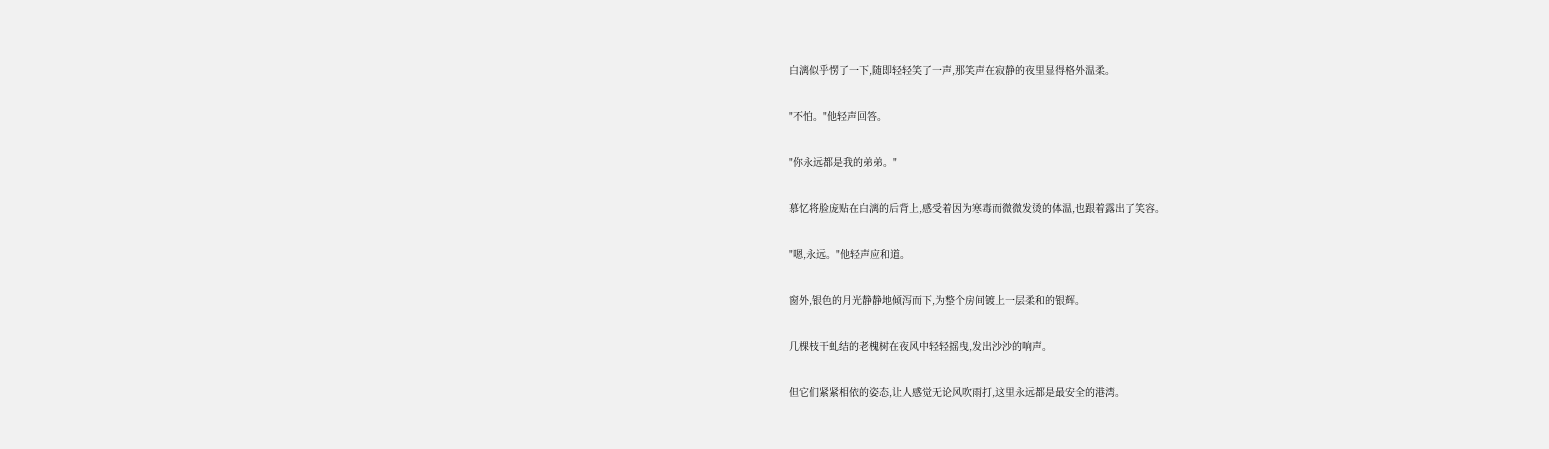白漓似乎愣了一下,随即轻轻笑了一声,那笑声在寂静的夜里显得格外温柔。

"不怕。"他轻声回答。

"你永远都是我的弟弟。"

慕忆将脸庞贴在白漓的后背上,感受着因为寒毒而微微发烫的体温,也跟着露出了笑容。

"嗯,永远。"他轻声应和道。

窗外,银色的月光静静地倾泻而下,为整个房间镀上一层柔和的银辉。

几棵枝干虬结的老槐树在夜风中轻轻摇曳,发出沙沙的响声。

但它们紧紧相依的姿态,让人感觉无论风吹雨打,这里永远都是最安全的港湾。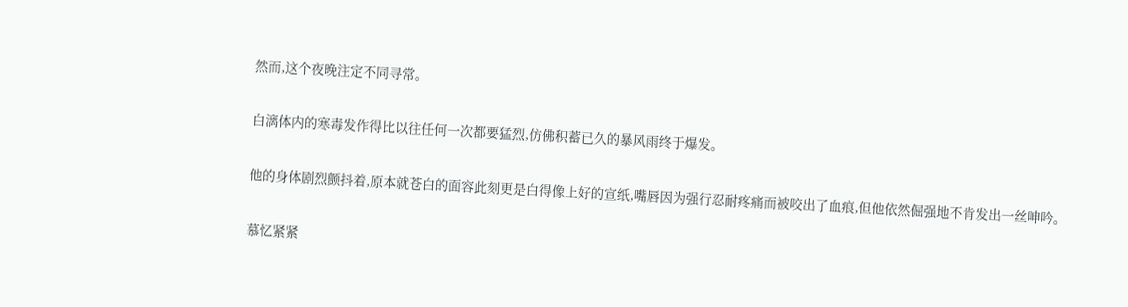然而,这个夜晚注定不同寻常。

白漓体内的寒毒发作得比以往任何一次都要猛烈,仿佛积蓄已久的暴风雨终于爆发。

他的身体剧烈颤抖着,原本就苍白的面容此刻更是白得像上好的宣纸,嘴唇因为强行忍耐疼痛而被咬出了血痕,但他依然倔强地不肯发出一丝呻吟。

慕忆紧紧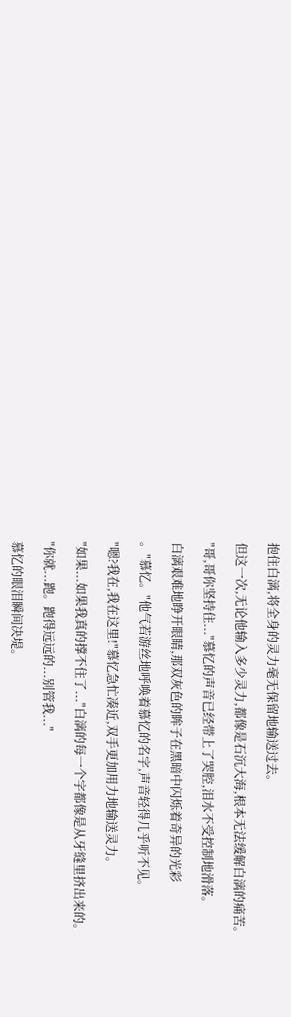抱住白漓,将全身的灵力毫无保留地输送过去。

但这一次,无论他输入多少灵力,都像是石沉大海,根本无法缓解白漓的痛苦。

"哥,哥你坚持住..."慕忆的声音已经带上了哭腔,泪水不受控制地滑落。

白漓艰难地睁开眼睛,那双灰色的眸子在黑暗中闪烁着奇异的光彩

。"慕忆。"他气若游丝地呼唤着慕忆的名字,声音轻得几乎听不见。

"嗯?我在,我在这里!"慕忆急忙凑近,双手更加用力地输送灵力。

"如果...如果我真的撑不住了..."白漓的每一个字都像是从牙缝里挤出来的。

"你就...跑。跑得远远的...别管我..."

慕忆的眼泪瞬间决堤。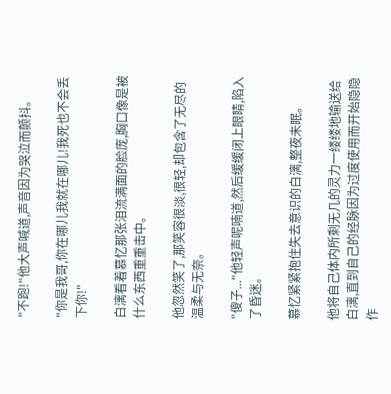"不跑!"他大声喊道,声音因为哭泣而颤抖。

"你是我哥,你在哪儿我就在哪儿!我死也不会丢下你!"

白漓看着慕忆那张泪流满面的脸庞,胸口像是被什么东西重重击中。

他忽然笑了,那笑容很淡,很轻,却包含了无尽的温柔与无奈。

"傻子..."他轻声呢喃道,然后缓缓闭上眼睛,陷入了昏迷。

慕忆紧紧抱住失去意识的白漓,整夜未眠。

他将自己体内所剩无几的灵力一缕缕地输送给白漓,直到自己的经脉因为过度使用而开始隐隐作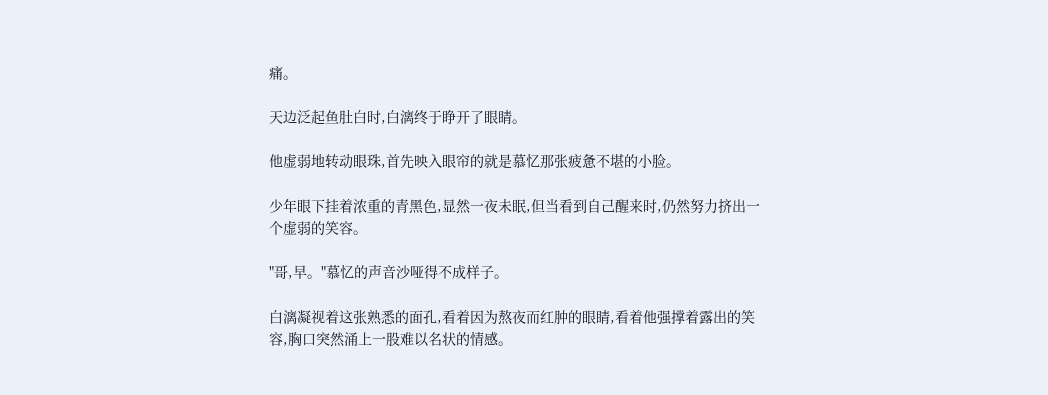痛。

天边泛起鱼肚白时,白漓终于睁开了眼睛。

他虚弱地转动眼珠,首先映入眼帘的就是慕忆那张疲惫不堪的小脸。

少年眼下挂着浓重的青黑色,显然一夜未眠,但当看到自己醒来时,仍然努力挤出一个虚弱的笑容。

"哥,早。"慕忆的声音沙哑得不成样子。

白漓凝视着这张熟悉的面孔,看着因为熬夜而红肿的眼睛,看着他强撑着露出的笑容,胸口突然涌上一股难以名状的情感。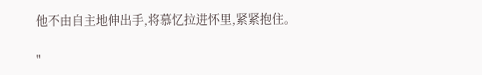他不由自主地伸出手,将慕忆拉进怀里,紧紧抱住。

"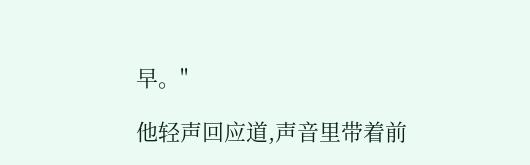早。"

他轻声回应道,声音里带着前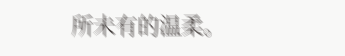所未有的温柔。